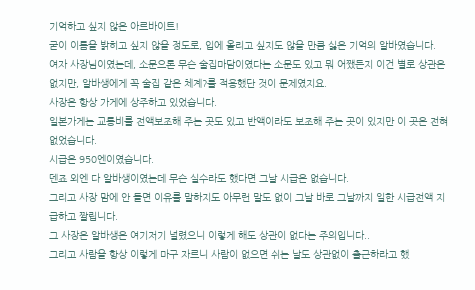기억하고 싶지 않은 아르바이트!
굳이 이름을 밝히고 싶지 않을 정도로, 입에 올리고 싶지도 않을 만큼 싫은 기억의 알바였습니다.
여자 사장님이였는데, 소문으론 무슨 술집마담이였다는 소문도 있고 뭐 어쨌든지 이건 별로 상관은 없지만, 알바생에게 꼭 술집 같은 체계?를 적용했단 것이 문제였지요.
사장은 항상 가게에 상주하고 있었습니다.
일본가게는 교통비를 전액보조해 주는 곳도 있고 반액이라도 보조해 주는 곳이 있지만 이 곳은 전혀 없었습니다.
시급은 950엔이였습니다.
덴죠 외엔 다 알바생이였는데 무슨 실수라도 했다면 그날 시급은 없습니다.
그리고 사장 맘에 안 들면 이유를 말하지도 아무런 말도 없이 그날 바로 그날까지 일한 시급전액 지급하고 짤립니다.
그 사장은 알바생은 여기저기 널렸으니 이렇게 해도 상관이 없다는 주의입니다..
그리고 사람을 항상 이렇게 마구 자르니 사람이 없으면 쉬는 날도 상관없이 출근하라고 했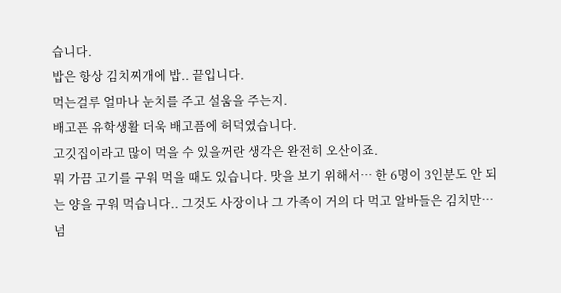습니다.
밥은 항상 김치찌개에 밥.. 끝입니다.
먹는걸루 얼마나 눈치를 주고 설움을 주는지.
배고픈 유학생활 더욱 배고픔에 허덕였습니다.
고깃집이라고 많이 먹을 수 있을꺼란 생각은 완전히 오산이죠.
뭐 가끔 고기를 구워 먹을 때도 있습니다. 맛을 보기 위해서… 한 6명이 3인분도 안 되는 양을 구워 먹습니다.. 그것도 사장이나 그 가족이 거의 다 먹고 알바들은 김치만…
넘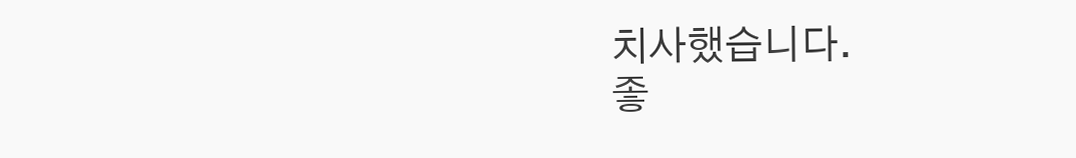치사했습니다.
좋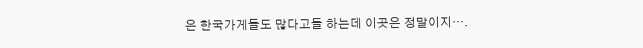은 한국가게들도 많다고들 하는데 이곳은 정말이지….